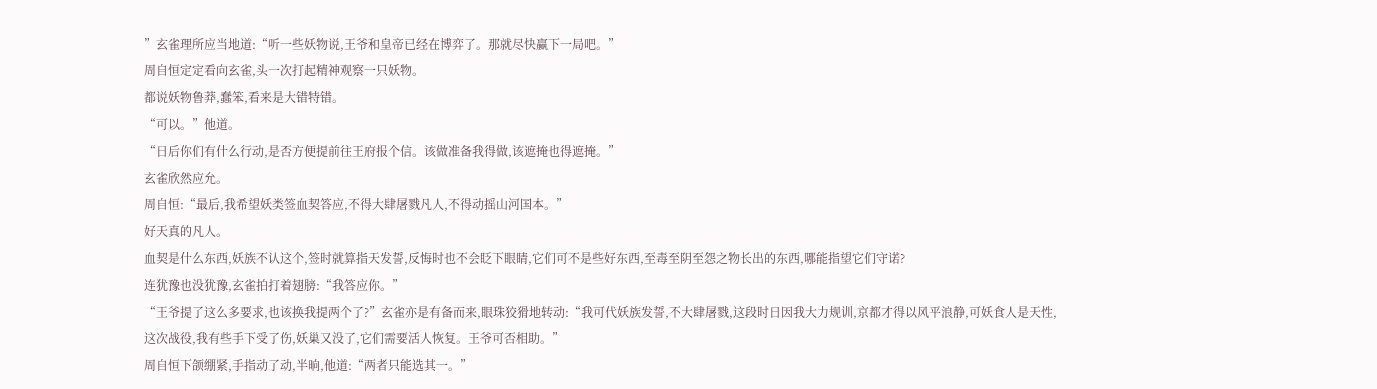”玄雀理所应当地道:“听一些妖物说,王爷和皇帝已经在博弈了。那就尽快赢下一局吧。”
周自恒定定看向玄雀,头一次打起精神观察一只妖物。
都说妖物鲁莽,蠢笨,看来是大错特错。
“可以。”他道。
“日后你们有什么行动,是否方便提前往王府报个信。该做准备我得做,该遮掩也得遮掩。”
玄雀欣然应允。
周自恒:“最后,我希望妖类签血契答应,不得大肆屠戮凡人,不得动摇山河国本。”
好天真的凡人。
血契是什么东西,妖族不认这个,签时就算指天发誓,反悔时也不会眨下眼睛,它们可不是些好东西,至毒至阴至怨之物长出的东西,哪能指望它们守诺?
连犹豫也没犹豫,玄雀拍打着翅膀:“我答应你。”
“王爷提了这么多要求,也该换我提两个了?”玄雀亦是有备而来,眼珠狡猾地转动:“我可代妖族发誓,不大肆屠戮,这段时日因我大力规训,京都才得以风平浪静,可妖食人是天性,这次战役,我有些手下受了伤,妖巢又没了,它们需要活人恢复。王爷可否相助。”
周自恒下颌绷紧,手指动了动,半晌,他道:“两者只能选其一。”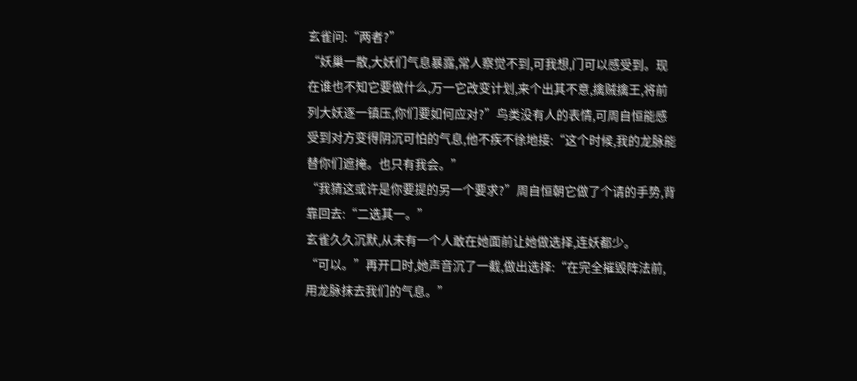玄雀问:“两者?”
“妖巢一散,大妖们气息暴露,常人察觉不到,可我想,门可以感受到。现在谁也不知它要做什么,万一它改变计划,来个出其不意,擒贼擒王,将前列大妖逐一镇压,你们要如何应对?”鸟类没有人的表情,可周自恒能感受到对方变得阴沉可怕的气息,他不疾不徐地接:“这个时候,我的龙脉能替你们遮掩。也只有我会。”
“我猜这或许是你要提的另一个要求?”周自恒朝它做了个请的手势,背靠回去:“二选其一。”
玄雀久久沉默,从未有一个人敢在她面前让她做选择,连妖都少。
“可以。”再开口时,她声音沉了一截,做出选择:“在完全摧毁阵法前,用龙脉抹去我们的气息。”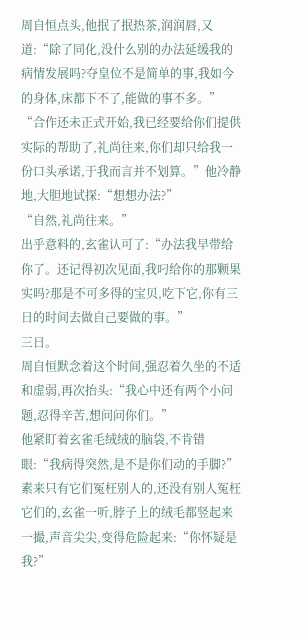周自恒点头,他抿了抿热茶,润润唇,又道:“除了同化,没什么别的办法延缓我的病情发展吗?夺皇位不是简单的事,我如今的身体,床都下不了,能做的事不多。”
“合作还未正式开始,我已经要给你们提供实际的帮助了,礼尚往来,你们却只给我一份口头承诺,于我而言并不划算。”他冷静地,大胆地试探:“想想办法?”
“自然,礼尚往来。”
出乎意料的,玄雀认可了:“办法我早带给你了。还记得初次见面,我叼给你的那颗果实吗?那是不可多得的宝贝,吃下它,你有三日的时间去做自己要做的事。”
三日。
周自恒默念着这个时间,强忍着久坐的不适和虚弱,再次抬头:“我心中还有两个小问题,忍得辛苦,想问问你们。”
他紧盯着玄雀毛绒绒的脑袋,不肯错眼:“我病得突然,是不是你们动的手脚?”
素来只有它们冤枉别人的,还没有别人冤枉它们的,玄雀一听,脖子上的绒毛都竖起来一撮,声音尖尖,变得危险起来:“你怀疑是我?”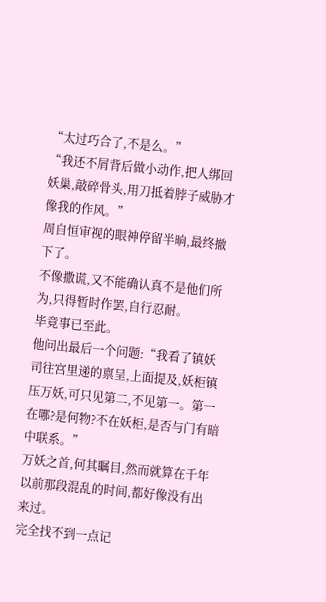“太过巧合了,不是么。”
“我还不屑背后做小动作,把人绑回妖巢,敲碎骨头,用刀抵着脖子威胁才像我的作风。”
周自恒审视的眼神停留半晌,最终撤下了。
不像撒谎,又不能确认真不是他们所为,只得暂时作罢,自行忍耐。
毕竟事已至此。
他问出最后一个问题:“我看了镇妖司往宫里递的禀呈,上面提及,妖柜镇压万妖,可只见第二,不见第一。第一在哪?是何物?不在妖柜,是否与门有暗中联系。”
万妖之首,何其瞩目,然而就算在千年以前那段混乱的时间,都好像没有出来过。
完全找不到一点记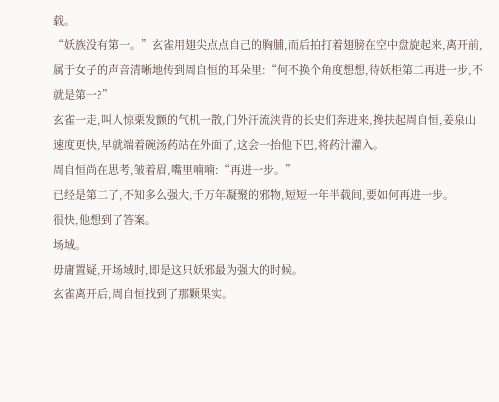载。
“妖族没有第一。”玄雀用翅尖点点自己的胸脯,而后拍打着翅膀在空中盘旋起来,离开前,属于女子的声音清晰地传到周自恒的耳朵里:“何不换个角度想想,待妖柜第二再进一步,不就是第一?”
玄雀一走,叫人惊栗发颤的气机一散,门外汗流浃背的长史们奔进来,搀扶起周自恒,姜泉山速度更快,早就端着碗汤药站在外面了,这会一抬他下巴,将药汁灌入。
周自恒尚在思考,皱着眉,嘴里喃喃:“再进一步。”
已经是第二了,不知多么强大,千万年凝聚的邪物,短短一年半载间,要如何再进一步。
很快,他想到了答案。
场域。
毋庸置疑,开场域时,即是这只妖邪最为强大的时候。
玄雀离开后,周自恒找到了那颗果实。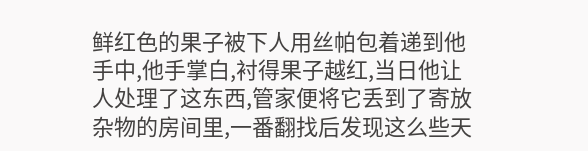鲜红色的果子被下人用丝帕包着递到他手中,他手掌白,衬得果子越红,当日他让人处理了这东西,管家便将它丢到了寄放杂物的房间里,一番翻找后发现这么些天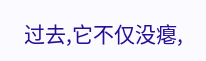过去,它不仅没瘪,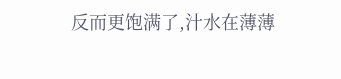反而更饱满了,汁水在薄薄